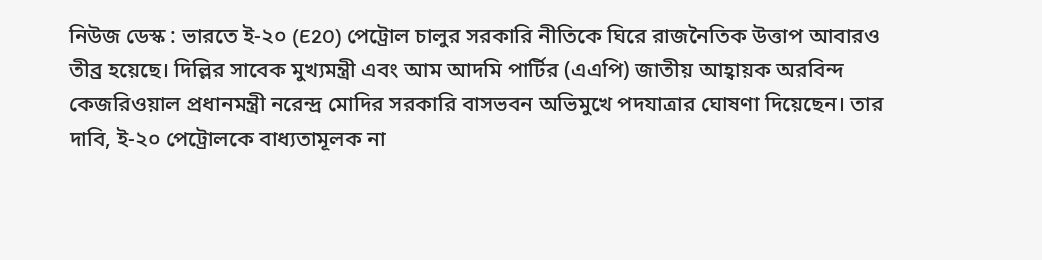নিউজ ডেস্ক : ভারতে ই-২০ (E20) পেট্রোল চালুর সরকারি নীতিকে ঘিরে রাজনৈতিক উত্তাপ আবারও তীব্র হয়েছে। দিল্লির সাবেক মুখ্যমন্ত্রী এবং আম আদমি পার্টির (এএপি) জাতীয় আহ্বায়ক অরবিন্দ কেজরিওয়াল প্রধানমন্ত্রী নরেন্দ্র মোদির সরকারি বাসভবন অভিমুখে পদযাত্রার ঘোষণা দিয়েছেন। তার দাবি, ই-২০ পেট্রোলকে বাধ্যতামূলক না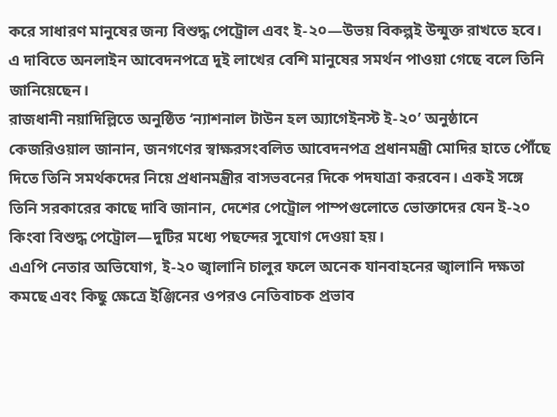করে সাধারণ মানুষের জন্য বিশুদ্ধ পেট্রোল এবং ই-২০—উভয় বিকল্পই উন্মুক্ত রাখতে হবে। এ দাবিতে অনলাইন আবেদনপত্রে দুই লাখের বেশি মানুষের সমর্থন পাওয়া গেছে বলে তিনি জানিয়েছেন।
রাজধানী নয়াদিল্লিতে অনুষ্ঠিত ‘ন্যাশনাল টাউন হল অ্যাগেইনস্ট ই-২০’ অনুষ্ঠানে কেজরিওয়াল জানান, জনগণের স্বাক্ষরসংবলিত আবেদনপত্র প্রধানমন্ত্রী মোদির হাতে পৌঁছে দিতে তিনি সমর্থকদের নিয়ে প্রধানমন্ত্রীর বাসভবনের দিকে পদযাত্রা করবেন। একই সঙ্গে তিনি সরকারের কাছে দাবি জানান, দেশের পেট্রোল পাম্পগুলোতে ভোক্তাদের যেন ই-২০ কিংবা বিশুদ্ধ পেট্রোল—দুটির মধ্যে পছন্দের সুযোগ দেওয়া হয়।
এএপি নেতার অভিযোগ, ই-২০ জ্বালানি চালুর ফলে অনেক যানবাহনের জ্বালানি দক্ষতা কমছে এবং কিছু ক্ষেত্রে ইঞ্জিনের ওপরও নেতিবাচক প্রভাব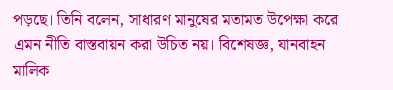পড়ছে। তিনি বলেন, সাধারণ মানুষের মতামত উপেক্ষা করে এমন নীতি বাস্তবায়ন করা উচিত নয়। বিশেষজ্ঞ, যানবাহন মালিক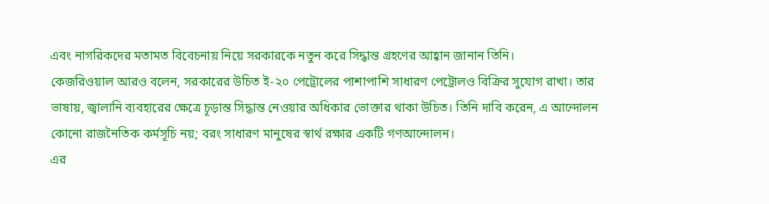এবং নাগরিকদের মতামত বিবেচনায় নিয়ে সরকারকে নতুন করে সিদ্ধান্ত গ্রহণের আহ্বান জানান তিনি।
কেজরিওয়াল আরও বলেন, সরকারের উচিত ই-২০ পেট্রোলের পাশাপাশি সাধারণ পেট্রোলও বিক্রির সুযোগ রাখা। তার ভাষায়, জ্বালানি ব্যবহারের ক্ষেত্রে চূড়ান্ত সিদ্ধান্ত নেওয়ার অধিকার ভোক্তার থাকা উচিত। তিনি দাবি করেন, এ আন্দোলন কোনো রাজনৈতিক কর্মসূচি নয়; বরং সাধারণ মানুষের স্বার্থ রক্ষার একটি গণআন্দোলন।
এর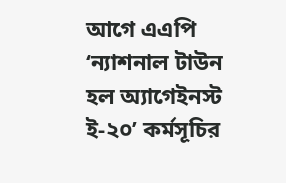আগে এএপি ‘ন্যাশনাল টাউন হল অ্যাগেইনস্ট ই-২০’ কর্মসূচির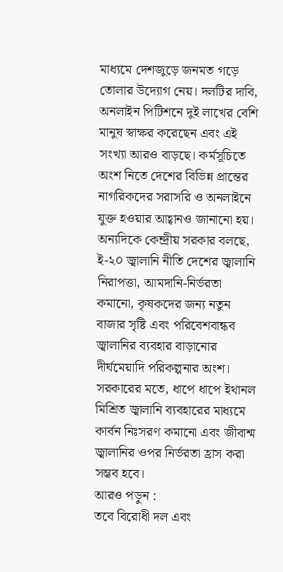মাধ্যমে দেশজুড়ে জনমত গড়ে তোলার উদ্যোগ নেয়। দলটির দাবি, অনলাইন পিটিশনে দুই লাখের বেশি মানুষ স্বাক্ষর করেছেন এবং এই সংখ্যা আরও বাড়ছে। কর্মসূচিতে অংশ নিতে দেশের বিভিন্ন প্রান্তের নাগরিকদের সরাসরি ও অনলাইনে যুক্ত হওয়ার আহ্বানও জানানো হয়।
অন্যদিকে কেন্দ্রীয় সরকার বলছে, ই-২০ জ্বালানি নীতি দেশের জ্বালানি নিরাপত্তা, আমদানি-নির্ভরতা কমানো, কৃষকদের জন্য নতুন বাজার সৃষ্টি এবং পরিবেশবান্ধব জ্বালানির ব্যবহার বাড়ানোর দীর্ঘমেয়াদি পরিকল্পনার অংশ। সরকারের মতে, ধাপে ধাপে ইথানল মিশ্রিত জ্বালানি ব্যবহারের মাধ্যমে কার্বন নিঃসরণ কমানো এবং জীবাশ্ম জ্বালানির ওপর নির্ভরতা হ্রাস করা সম্ভব হবে।
আরও পড়ুন :
তবে বিরোধী দল এবং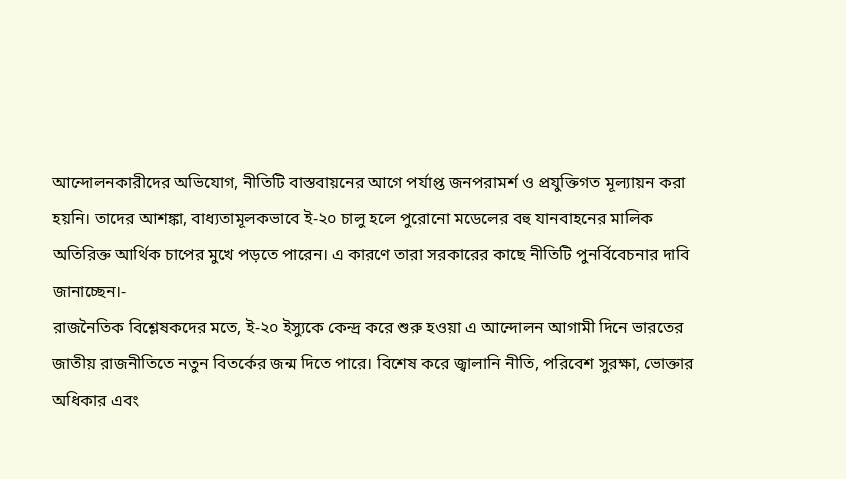আন্দোলনকারীদের অভিযোগ, নীতিটি বাস্তবায়নের আগে পর্যাপ্ত জনপরামর্শ ও প্রযুক্তিগত মূল্যায়ন করা হয়নি। তাদের আশঙ্কা, বাধ্যতামূলকভাবে ই-২০ চালু হলে পুরোনো মডেলের বহু যানবাহনের মালিক অতিরিক্ত আর্থিক চাপের মুখে পড়তে পারেন। এ কারণে তারা সরকারের কাছে নীতিটি পুনর্বিবেচনার দাবি জানাচ্ছেন।-
রাজনৈতিক বিশ্লেষকদের মতে, ই-২০ ইস্যুকে কেন্দ্র করে শুরু হওয়া এ আন্দোলন আগামী দিনে ভারতের জাতীয় রাজনীতিতে নতুন বিতর্কের জন্ম দিতে পারে। বিশেষ করে জ্বালানি নীতি, পরিবেশ সুরক্ষা, ভোক্তার অধিকার এবং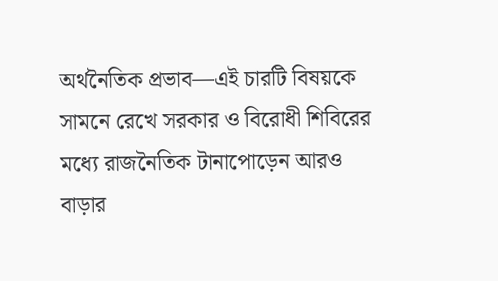অর্থনৈতিক প্রভাব—এই চারটি বিষয়কে সামনে রেখে সরকার ও বিরোধী শিবিরের মধ্যে রাজনৈতিক টানাপোড়েন আরও বাড়ার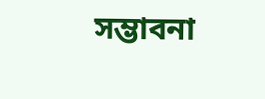সম্ভাবনা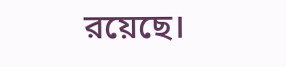রয়েছে।